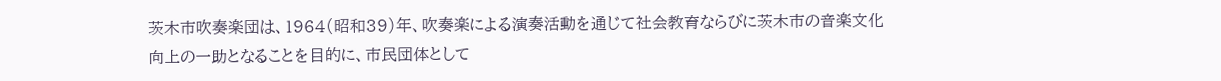茨木市吹奏楽団は、1964(昭和39)年、吹奏楽による演奏活動を通じて社会教育ならびに茨木市の音楽文化向上の一助となることを目的に、市民団体として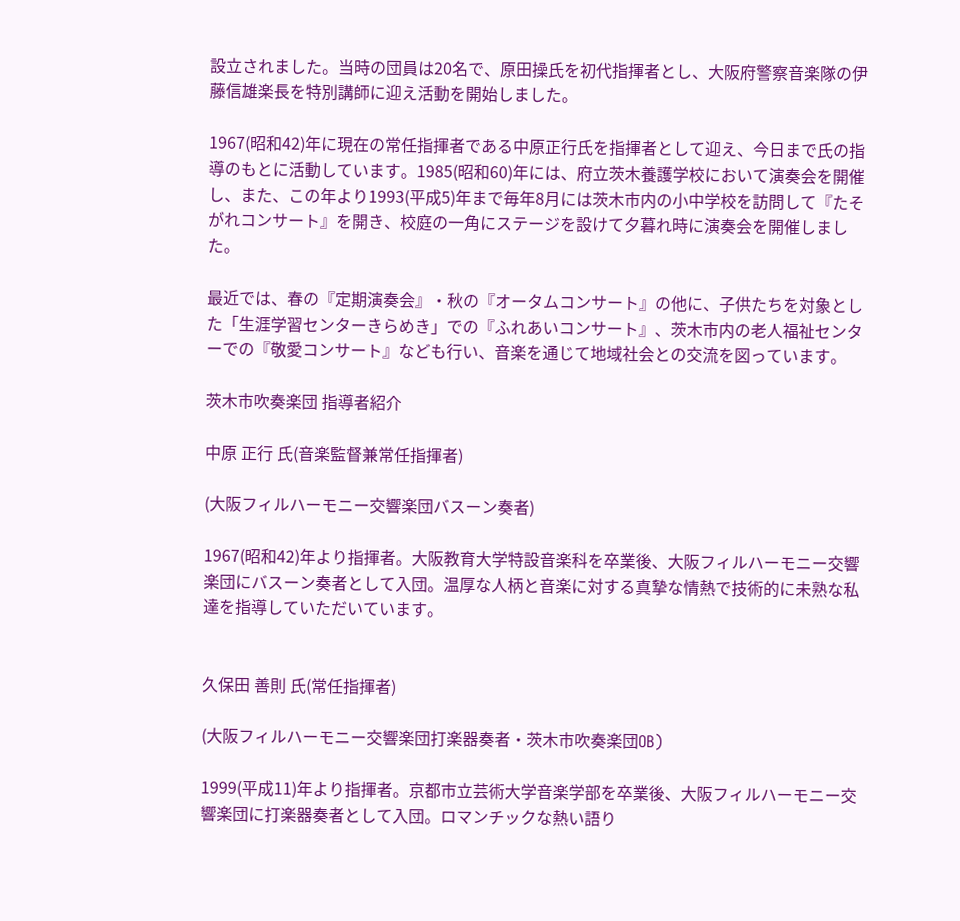設立されました。当時の団員は20名で、原田操氏を初代指揮者とし、大阪府警察音楽隊の伊藤信雄楽長を特別講師に迎え活動を開始しました。

1967(昭和42)年に現在の常任指揮者である中原正行氏を指揮者として迎え、今日まで氏の指導のもとに活動しています。1985(昭和60)年には、府立茨木養護学校において演奏会を開催し、また、この年より1993(平成5)年まで毎年8月には茨木市内の小中学校を訪問して『たそがれコンサート』を開き、校庭の一角にステージを設けて夕暮れ時に演奏会を開催しました。

最近では、春の『定期演奏会』・秋の『オータムコンサート』の他に、子供たちを対象とした「生涯学習センターきらめき」での『ふれあいコンサート』、茨木市内の老人福祉センターでの『敬愛コンサート』なども行い、音楽を通じて地域社会との交流を図っています。

茨木市吹奏楽団 指導者紹介

中原 正行 氏(音楽監督兼常任指揮者)

(大阪フィルハーモニー交響楽団バスーン奏者)

1967(昭和42)年より指揮者。大阪教育大学特設音楽科を卒業後、大阪フィルハーモニー交響楽団にバスーン奏者として入団。温厚な人柄と音楽に対する真摯な情熱で技術的に未熟な私達を指導していただいています。


久保田 善則 氏(常任指揮者)

(大阪フィルハーモニー交響楽団打楽器奏者・茨木市吹奏楽団OB)

1999(平成11)年より指揮者。京都市立芸術大学音楽学部を卒業後、大阪フィルハーモニー交響楽団に打楽器奏者として入団。ロマンチックな熱い語り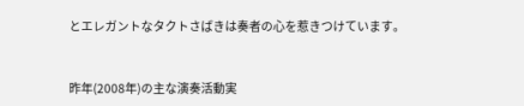とエレガントなタクトさばきは奏者の心を惹きつけています。


昨年(2008年)の主な演奏活動実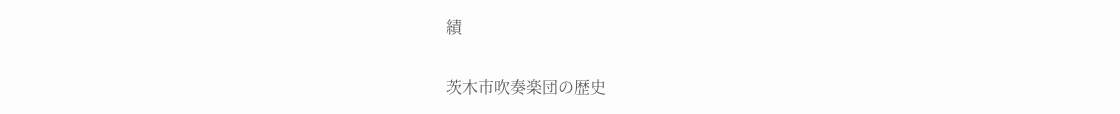績

茨木市吹奏楽団の歴史